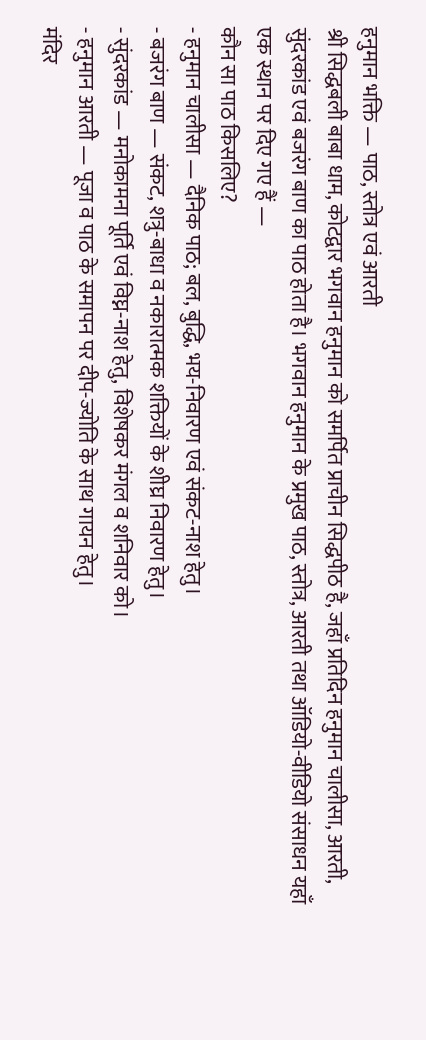हनुमान भक्ति — पाठ, स्तोत्र एवं आरती
श्री सिद्धबली बाबा धाम, कोटद्वार भगवान हनुमान को समर्पित प्राचीन सिद्धपीठ है, जहाँ प्रतिदिन हनुमान चालीसा, आरती, सुंदरकांड एवं बजरंग बाण का पाठ होता है। भगवान हनुमान के प्रमुख पाठ, स्तोत्र, आरती तथा ऑडियो-वीडियो संसाधन यहाँ एक स्थान पर दिए गए हैं —
कौन सा पाठ किसलिए?
- हनुमान चालीसा — दैनिक पाठ; बल, बुद्धि, भय-निवारण एवं संकट-नाश हेतु।
- बजरंग बाण — संकट, शत्रु-बाधा व नकारात्मक शक्तियों के शीघ्र निवारण हेतु।
- सुंदरकांड — मनोकामना पूर्ति एवं विघ्न-नाश हेतु, विशेषकर मंगल व शनिवार को।
- हनुमान आरती — पूजा व पाठ के समापन पर दीप-ज्योति के साथ गायन हेतु।
मंदिर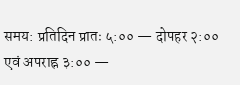समय: प्रतिदिन प्रातः ५:०० — दोपहर २:०० एवं अपराह्न ३:०० —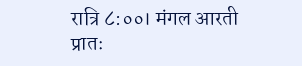रात्रि ८:००। मंगल आरती प्रातः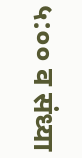५:०० व संध्या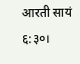आरती सायं ६:३०।